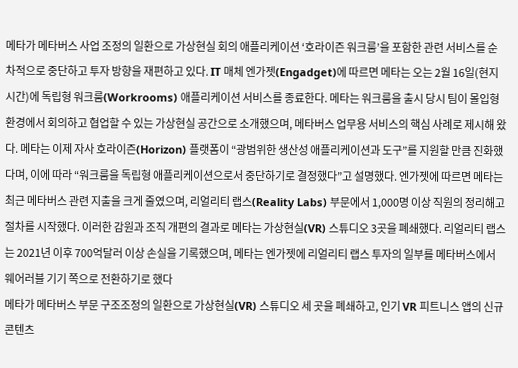메타가 메타버스 사업 조정의 일환으로 가상현실 회의 애플리케이션 ‘호라이즌 워크룸’을 포함한 관련 서비스를 순차적으로 중단하고 투자 방향을 재편하고 있다. IT 매체 엔가젯(Engadget)에 따르면 메타는 오는 2월 16일(현지 시간)에 독립형 워크룸(Workrooms) 애플리케이션 서비스를 종료한다. 메타는 워크룸을 출시 당시 팀이 몰입형 환경에서 회의하고 협업할 수 있는 가상현실 공간으로 소개했으며, 메타버스 업무용 서비스의 핵심 사례로 제시해 왔다. 메타는 이제 자사 호라이즌(Horizon) 플랫폼이 “광범위한 생산성 애플리케이션과 도구”를 지원할 만큼 진화했다며, 이에 따라 “워크룸을 독립형 애플리케이션으로서 중단하기로 결정했다”고 설명했다. 엔가젯에 따르면 메타는 최근 메타버스 관련 지출을 크게 줄였으며, 리얼리티 랩스(Reality Labs) 부문에서 1,000명 이상 직원의 정리해고 절차를 시작했다. 이러한 감원과 조직 개편의 결과로 메타는 가상현실(VR) 스튜디오 3곳을 폐쇄했다. 리얼리티 랩스는 2021년 이후 700억달러 이상 손실을 기록했으며, 메타는 엔가젯에 리얼리티 랩스 투자의 일부를 메타버스에서 웨어러블 기기 쪽으로 전환하기로 했다
메타가 메타버스 부문 구조조정의 일환으로 가상현실(VR) 스튜디오 세 곳을 폐쇄하고, 인기 VR 피트니스 앱의 신규 콘텐츠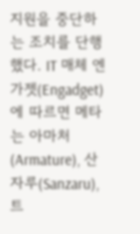지원을 중단하는 조치를 단행했다. IT 매체 엔가젯(Engadget)에 따르면 메타는 아마처(Armature), 산자루(Sanzaru), 트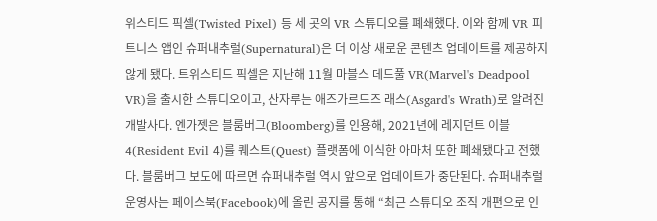위스티드 픽셀(Twisted Pixel) 등 세 곳의 VR 스튜디오를 폐쇄했다. 이와 함께 VR 피트니스 앱인 슈퍼내추럴(Supernatural)은 더 이상 새로운 콘텐츠 업데이트를 제공하지 않게 됐다. 트위스티드 픽셀은 지난해 11월 마블스 데드풀 VR(Marvel's Deadpool VR)을 출시한 스튜디오이고, 산자루는 애즈가르드즈 래스(Asgard's Wrath)로 알려진 개발사다. 엔가젯은 블룸버그(Bloomberg)를 인용해, 2021년에 레지던트 이블 4(Resident Evil 4)를 퀘스트(Quest) 플랫폼에 이식한 아마처 또한 폐쇄됐다고 전했다. 블룸버그 보도에 따르면 슈퍼내추럴 역시 앞으로 업데이트가 중단된다. 슈퍼내추럴 운영사는 페이스북(Facebook)에 올린 공지를 통해 “최근 스튜디오 조직 개편으로 인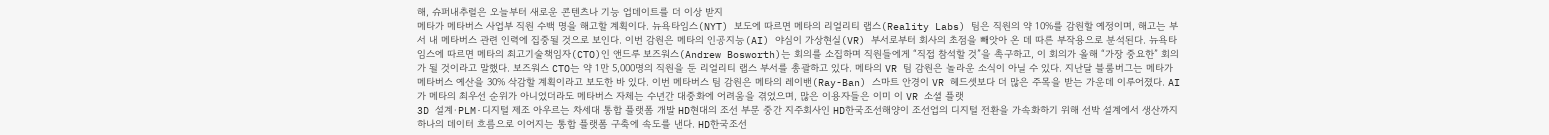해, 슈퍼내추럴은 오늘부터 새로운 콘텐츠나 기능 업데이트를 더 이상 받지
메타가 메타버스 사업부 직원 수백 명을 해고할 계획이다. 뉴욕타임스(NYT) 보도에 따르면 메타의 리얼리티 랩스(Reality Labs) 팀은 직원의 약 10%를 감원할 예정이며, 해고는 부서 내 메타버스 관련 인력에 집중될 것으로 보인다. 이번 감원은 메타의 인공지능(AI) 야심이 가상현실(VR) 부서로부터 회사의 초점을 빼앗아 온 데 따른 부작용으로 분석된다. 뉴욕타임스에 따르면 메타의 최고기술책임자(CTO)인 앤드루 보즈워스(Andrew Bosworth)는 회의를 소집하며 직원들에게 “직접 참석할 것”을 촉구하고, 이 회의가 올해 “가장 중요한” 회의가 될 것이라고 말했다. 보즈워스 CTO는 약 1만 5,000명의 직원을 둔 리얼리티 랩스 부서를 총괄하고 있다. 메타의 VR 팀 감원은 놀라운 소식이 아닐 수 있다. 지난달 블룸버그는 메타가 메타버스 예산을 30% 삭감할 계획이라고 보도한 바 있다. 이번 메타버스 팀 감원은 메타의 레이밴(Ray-Ban) 스마트 안경이 VR 헤드셋보다 더 많은 주목을 받는 가운데 이루어졌다. AI가 메타의 최우선 순위가 아니었더라도 메타버스 자체는 수년간 대중화에 어려움을 겪었으며, 많은 이용자들은 이미 이 VR 소셜 플랫
3D 설계·PLM·디지털 제조 아우르는 차세대 통합 플랫폼 개발 HD현대의 조선 부문 중간 지주회사인 HD한국조선해양이 조선업의 디지털 전환을 가속화하기 위해 선박 설계에서 생산까지 하나의 데이터 흐름으로 이어지는 통합 플랫폼 구축에 속도를 낸다. HD한국조선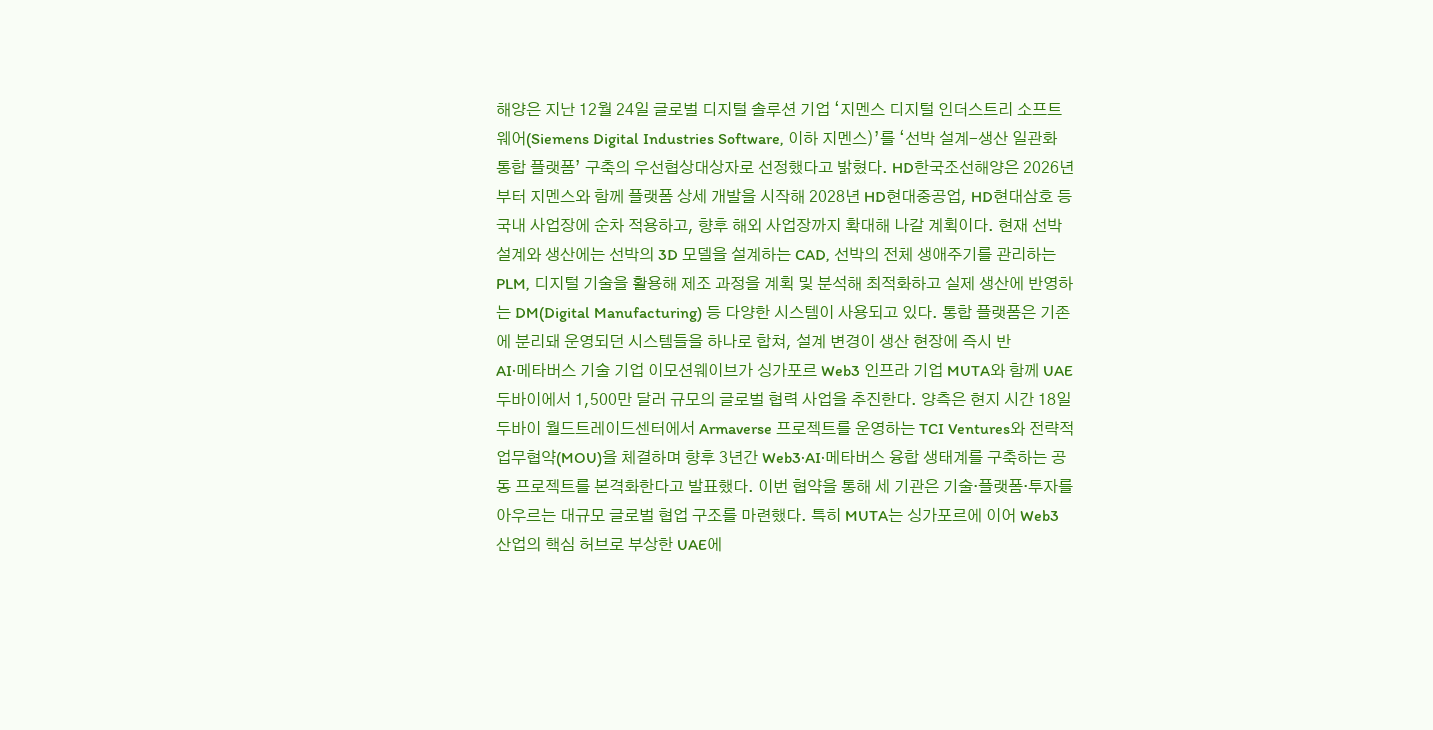해양은 지난 12월 24일 글로벌 디지털 솔루션 기업 ‘지멘스 디지털 인더스트리 소프트웨어(Siemens Digital Industries Software, 이하 지멘스)’를 ‘선박 설계-생산 일관화 통합 플랫폼’ 구축의 우선협상대상자로 선정했다고 밝혔다. HD한국조선해양은 2026년부터 지멘스와 함께 플랫폼 상세 개발을 시작해 2028년 HD현대중공업, HD현대삼호 등 국내 사업장에 순차 적용하고, 향후 해외 사업장까지 확대해 나갈 계획이다. 현재 선박 설계와 생산에는 선박의 3D 모델을 설계하는 CAD, 선박의 전체 생애주기를 관리하는 PLM, 디지털 기술을 활용해 제조 과정을 계획 및 분석해 최적화하고 실제 생산에 반영하는 DM(Digital Manufacturing) 등 다양한 시스템이 사용되고 있다. 통합 플랫폼은 기존에 분리돼 운영되던 시스템들을 하나로 합쳐, 설계 변경이 생산 현장에 즉시 반
AI·메타버스 기술 기업 이모션웨이브가 싱가포르 Web3 인프라 기업 MUTA와 함께 UAE 두바이에서 1,500만 달러 규모의 글로벌 협력 사업을 추진한다. 양측은 현지 시간 18일 두바이 월드트레이드센터에서 Armaverse 프로젝트를 운영하는 TCI Ventures와 전략적 업무협약(MOU)을 체결하며 향후 3년간 Web3·AI·메타버스 융합 생태계를 구축하는 공동 프로젝트를 본격화한다고 발표했다. 이번 협약을 통해 세 기관은 기술·플랫폼·투자를 아우르는 대규모 글로벌 협업 구조를 마련했다. 특히 MUTA는 싱가포르에 이어 Web3 산업의 핵심 허브로 부상한 UAE에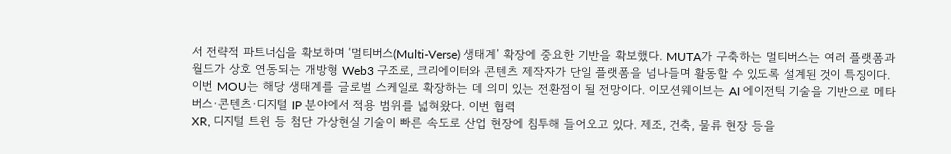서 전략적 파트너십을 확보하며 ‘멀티버스(Multi-Verse) 생태계’ 확장에 중요한 기반을 확보했다. MUTA가 구축하는 멀티버스는 여러 플랫폼과 월드가 상호 연동되는 개방형 Web3 구조로, 크리에이터와 콘텐츠 제작자가 단일 플랫폼을 넘나들며 활동할 수 있도록 설계된 것이 특징이다. 이번 MOU는 해당 생태계를 글로벌 스케일로 확장하는 데 의미 있는 전환점이 될 전망이다. 이모션웨이브는 AI 에이전틱 기술을 기반으로 메타버스·콘텐츠·디지털 IP 분야에서 적용 범위를 넓혀왔다. 이번 협력
XR, 디지털 트윈 등 첨단 가상현실 기술이 빠른 속도로 산업 현장에 침투해 들어오고 있다. 제조, 건축, 물류 현장 등을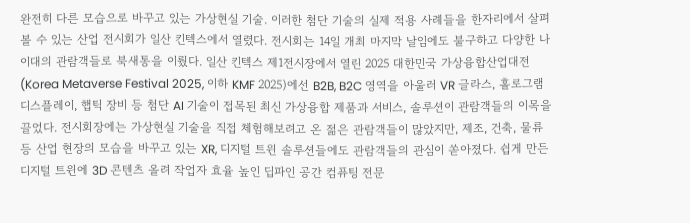완전히 다른 모습으로 바꾸고 있는 가상현실 기술. 이러한 첨단 기술의 실제 적용 사례들을 한자리에서 살펴볼 수 있는 산업 전시회가 일산 킨텍스에서 열렸다. 전시회는 14일 개최 마지막 날임에도 불구하고 다양한 나이대의 관람객들로 북새통을 이뤘다. 일산 킨텍스 제1전시장에서 열린 2025 대한민국 가상융합산업대전(Korea Metaverse Festival 2025, 이하 KMF 2025)에선 B2B, B2C 영역을 아울러 VR 글라스, 홀로그램 디스플레이, 햅틱 장비 등 첨단 AI 기술이 접목된 최신 가상융합 제품과 서비스, 솔루션이 관람객들의 이목을 끌었다. 전시회장에는 가상현실 기술을 직접 체험해보려고 온 젊은 관람객들이 많았지만, 제조, 건축, 물류 등 산업 현장의 모습을 바꾸고 있는 XR, 디지털 트윈 솔루션들에도 관람객들의 관심이 쏟아졌다. 쉽게 만든 디지털 트윈에 3D 콘텐츠 올려 작업자 효율 높인 딥파인 공간 컴퓨팅 전문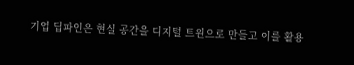기업 딥파인은 현실 공간을 디지털 트윈으로 만들고 이를 활용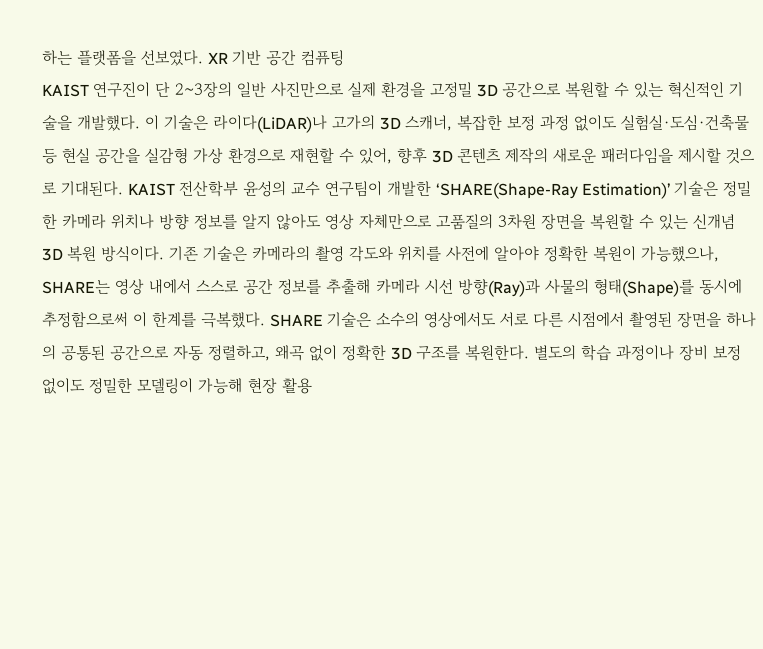하는 플랫폼을 선보였다. XR 기반 공간 컴퓨팅
KAIST 연구진이 단 2~3장의 일반 사진만으로 실제 환경을 고정밀 3D 공간으로 복원할 수 있는 혁신적인 기술을 개발했다. 이 기술은 라이다(LiDAR)나 고가의 3D 스캐너, 복잡한 보정 과정 없이도 실험실·도심·건축물 등 현실 공간을 실감형 가상 환경으로 재현할 수 있어, 향후 3D 콘텐츠 제작의 새로운 패러다임을 제시할 것으로 기대된다. KAIST 전산학부 윤성의 교수 연구팀이 개발한 ‘SHARE(Shape-Ray Estimation)’ 기술은 정밀한 카메라 위치나 방향 정보를 알지 않아도 영상 자체만으로 고품질의 3차원 장면을 복원할 수 있는 신개념 3D 복원 방식이다. 기존 기술은 카메라의 촬영 각도와 위치를 사전에 알아야 정확한 복원이 가능했으나, SHARE는 영상 내에서 스스로 공간 정보를 추출해 카메라 시선 방향(Ray)과 사물의 형태(Shape)를 동시에 추정함으로써 이 한계를 극복했다. SHARE 기술은 소수의 영상에서도 서로 다른 시점에서 촬영된 장면을 하나의 공통된 공간으로 자동 정렬하고, 왜곡 없이 정확한 3D 구조를 복원한다. 별도의 학습 과정이나 장비 보정 없이도 정밀한 모델링이 가능해 현장 활용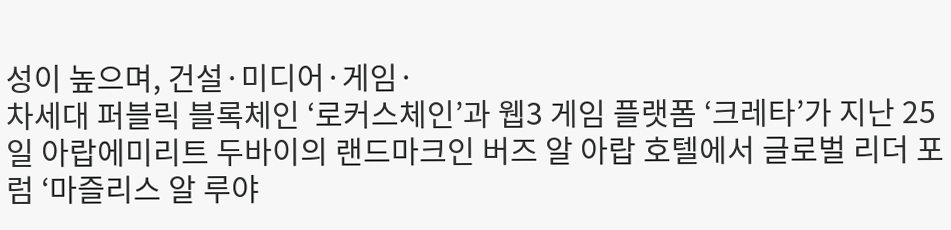성이 높으며, 건설·미디어·게임·
차세대 퍼블릭 블록체인 ‘로커스체인’과 웹3 게임 플랫폼 ‘크레타’가 지난 25일 아랍에미리트 두바이의 랜드마크인 버즈 알 아랍 호텔에서 글로벌 리더 포럼 ‘마즐리스 알 루야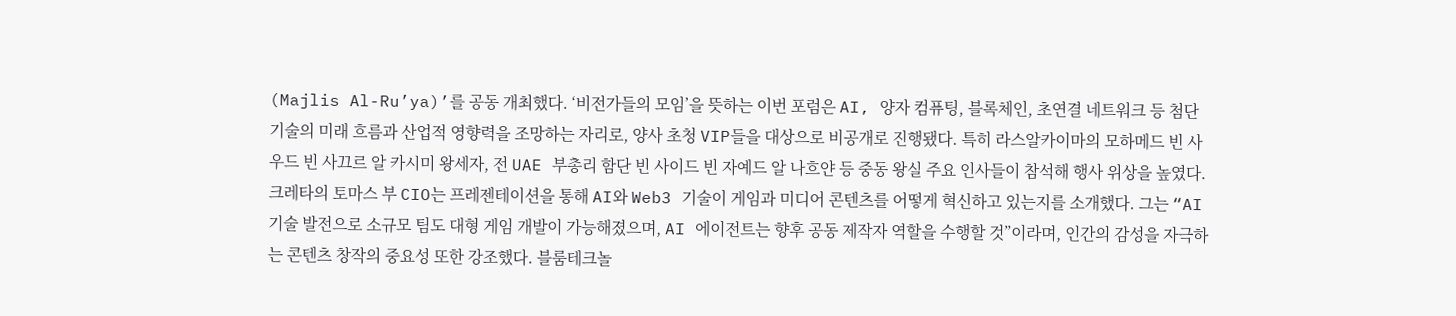(Majlis Al-Ru’ya)’를 공동 개최했다. ‘비전가들의 모임’을 뜻하는 이번 포럼은 AI, 양자 컴퓨팅, 블록체인, 초연결 네트워크 등 첨단 기술의 미래 흐름과 산업적 영향력을 조망하는 자리로, 양사 초청 VIP들을 대상으로 비공개로 진행됐다. 특히 라스알카이마의 모하메드 빈 사우드 빈 사끄르 알 카시미 왕세자, 전 UAE 부총리 함단 빈 사이드 빈 자예드 알 나흐얀 등 중동 왕실 주요 인사들이 참석해 행사 위상을 높였다. 크레타의 토마스 부 CIO는 프레젠테이션을 통해 AI와 Web3 기술이 게임과 미디어 콘텐츠를 어떻게 혁신하고 있는지를 소개했다. 그는 “AI 기술 발전으로 소규모 팀도 대형 게임 개발이 가능해졌으며, AI 에이전트는 향후 공동 제작자 역할을 수행할 것”이라며, 인간의 감성을 자극하는 콘텐츠 창작의 중요성 또한 강조했다. 블룸테크놀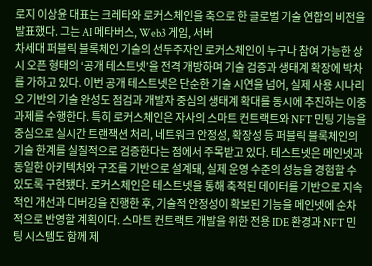로지 이상윤 대표는 크레타와 로커스체인을 축으로 한 글로벌 기술 연합의 비전을 발표했다. 그는 AI 메타버스, Web3 게임, 서버
차세대 퍼블릭 블록체인 기술의 선두주자인 로커스체인이 누구나 참여 가능한 상시 오픈 형태의 ‘공개 테스트넷’을 전격 개방하며 기술 검증과 생태계 확장에 박차를 가하고 있다. 이번 공개 테스트넷은 단순한 기술 시연을 넘어, 실제 사용 시나리오 기반의 기술 완성도 점검과 개발자 중심의 생태계 확대를 동시에 추진하는 이중 과제를 수행한다. 특히 로커스체인은 자사의 스마트 컨트랙트와 NFT 민팅 기능을 중심으로 실시간 트랜잭션 처리, 네트워크 안정성, 확장성 등 퍼블릭 블록체인의 기술 한계를 실질적으로 검증한다는 점에서 주목받고 있다. 테스트넷은 메인넷과 동일한 아키텍처와 구조를 기반으로 설계돼, 실제 운영 수준의 성능을 경험할 수 있도록 구현됐다. 로커스체인은 테스트넷을 통해 축적된 데이터를 기반으로 지속적인 개선과 디버깅을 진행한 후, 기술적 안정성이 확보된 기능을 메인넷에 순차적으로 반영할 계획이다. 스마트 컨트랙트 개발을 위한 전용 IDE 환경과 NFT 민팅 시스템도 함께 제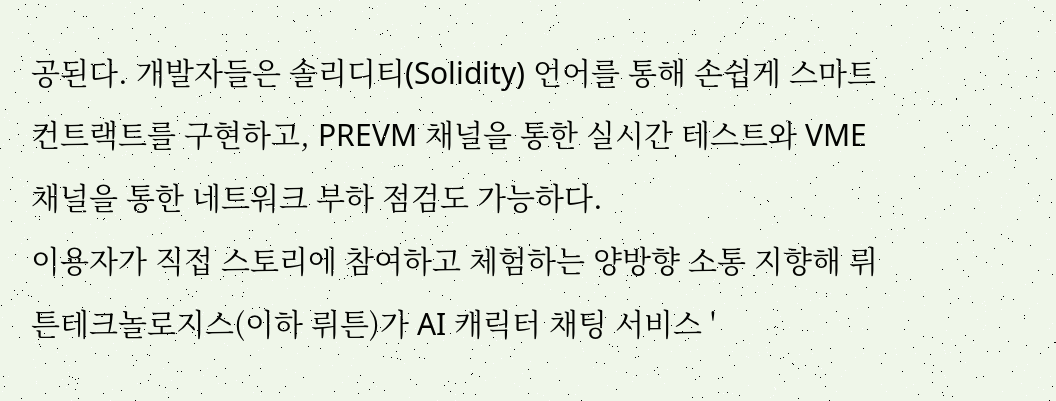공된다. 개발자들은 솔리디티(Solidity) 언어를 통해 손쉽게 스마트 컨트랙트를 구현하고, PREVM 채널을 통한 실시간 테스트와 VME 채널을 통한 네트워크 부하 점검도 가능하다.
이용자가 직접 스토리에 참여하고 체험하는 양방향 소통 지향해 뤼튼테크놀로지스(이하 뤼튼)가 AI 캐릭터 채팅 서비스 '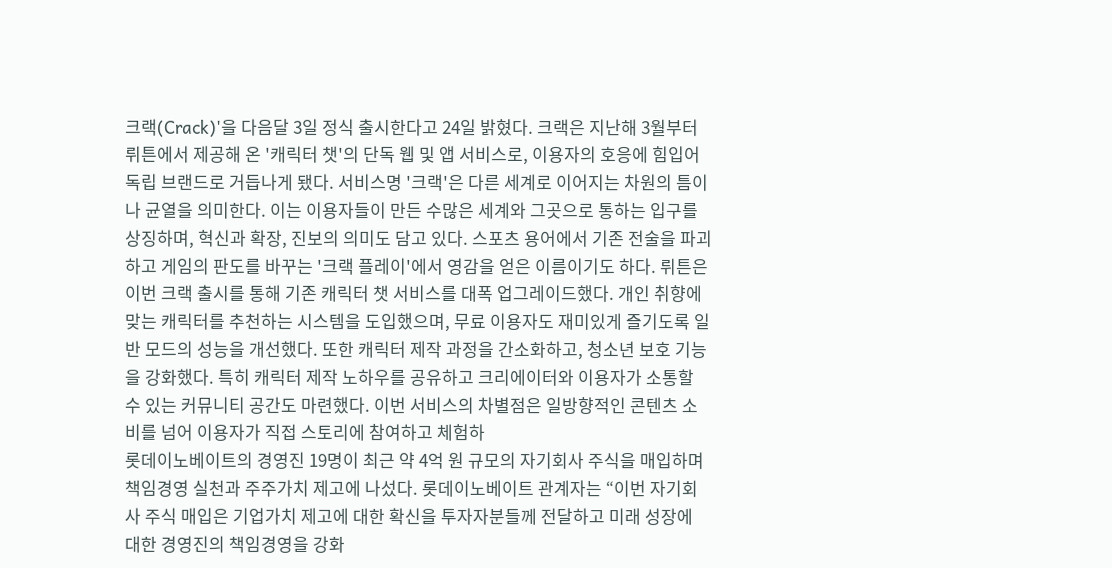크랙(Crack)'을 다음달 3일 정식 출시한다고 24일 밝혔다. 크랙은 지난해 3월부터 뤼튼에서 제공해 온 '캐릭터 챗'의 단독 웹 및 앱 서비스로, 이용자의 호응에 힘입어 독립 브랜드로 거듭나게 됐다. 서비스명 '크랙'은 다른 세계로 이어지는 차원의 틈이나 균열을 의미한다. 이는 이용자들이 만든 수많은 세계와 그곳으로 통하는 입구를 상징하며, 혁신과 확장, 진보의 의미도 담고 있다. 스포츠 용어에서 기존 전술을 파괴하고 게임의 판도를 바꾸는 '크랙 플레이'에서 영감을 얻은 이름이기도 하다. 뤼튼은 이번 크랙 출시를 통해 기존 캐릭터 챗 서비스를 대폭 업그레이드했다. 개인 취향에 맞는 캐릭터를 추천하는 시스템을 도입했으며, 무료 이용자도 재미있게 즐기도록 일반 모드의 성능을 개선했다. 또한 캐릭터 제작 과정을 간소화하고, 청소년 보호 기능을 강화했다. 특히 캐릭터 제작 노하우를 공유하고 크리에이터와 이용자가 소통할 수 있는 커뮤니티 공간도 마련했다. 이번 서비스의 차별점은 일방향적인 콘텐츠 소비를 넘어 이용자가 직접 스토리에 참여하고 체험하
롯데이노베이트의 경영진 19명이 최근 약 4억 원 규모의 자기회사 주식을 매입하며 책임경영 실천과 주주가치 제고에 나섰다. 롯데이노베이트 관계자는 “이번 자기회사 주식 매입은 기업가치 제고에 대한 확신을 투자자분들께 전달하고 미래 성장에 대한 경영진의 책임경영을 강화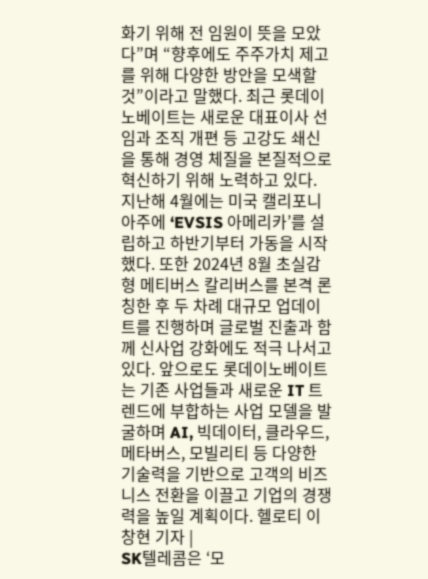화기 위해 전 임원이 뜻을 모았다”며 “향후에도 주주가치 제고를 위해 다양한 방안을 모색할 것”이라고 말했다. 최근 롯데이노베이트는 새로운 대표이사 선임과 조직 개편 등 고강도 쇄신을 통해 경영 체질을 본질적으로 혁신하기 위해 노력하고 있다. 지난해 4월에는 미국 캘리포니아주에 ‘EVSIS 아메리카’를 설립하고 하반기부터 가동을 시작했다. 또한 2024년 8월 초실감형 메티버스 칼리버스를 본격 론칭한 후 두 차례 대규모 업데이트를 진행하며 글로벌 진출과 함께 신사업 강화에도 적극 나서고 있다. 앞으로도 롯데이노베이트는 기존 사업들과 새로운 IT 트렌드에 부합하는 사업 모델을 발굴하며 AI, 빅데이터, 클라우드, 메타버스, 모빌리티 등 다양한 기술력을 기반으로 고객의 비즈니스 전환을 이끌고 기업의 경쟁력을 높일 계획이다. 헬로티 이창현 기자 |
SK텔레콤은 ‘모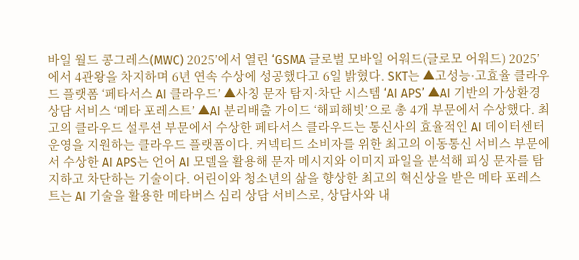바일 월드 콩그레스(MWC) 2025’에서 열린 ‘GSMA 글로벌 모바일 어워드(글로모 어워드) 2025’에서 4관왕을 차지하며 6년 연속 수상에 성공했다고 6일 밝혔다. SKT는 ▲고성능·고효율 클라우드 플랫폼 ‘페타서스 AI 클라우드’ ▲사칭 문자 탐지·차단 시스템 ‘AI APS’ ▲AI 기반의 가상환경 상담 서비스 ‘메타 포레스트’ ▲AI 분리배출 가이드 ‘해피해빗’으로 총 4개 부문에서 수상했다. 최고의 클라우드 설루션 부문에서 수상한 페타서스 클라우드는 통신사의 효율적인 AI 데이터센터 운영을 지원하는 클라우드 플랫폼이다. 커넥티드 소비자를 위한 최고의 이동통신 서비스 부문에서 수상한 AI APS는 언어 AI 모델을 활용해 문자 메시지와 이미지 파일을 분석해 피싱 문자를 탐지하고 차단하는 기술이다. 어린이와 청소년의 삶을 향상한 최고의 혁신상을 받은 메타 포레스트는 AI 기술을 활용한 메타버스 심리 상담 서비스로, 상담사와 내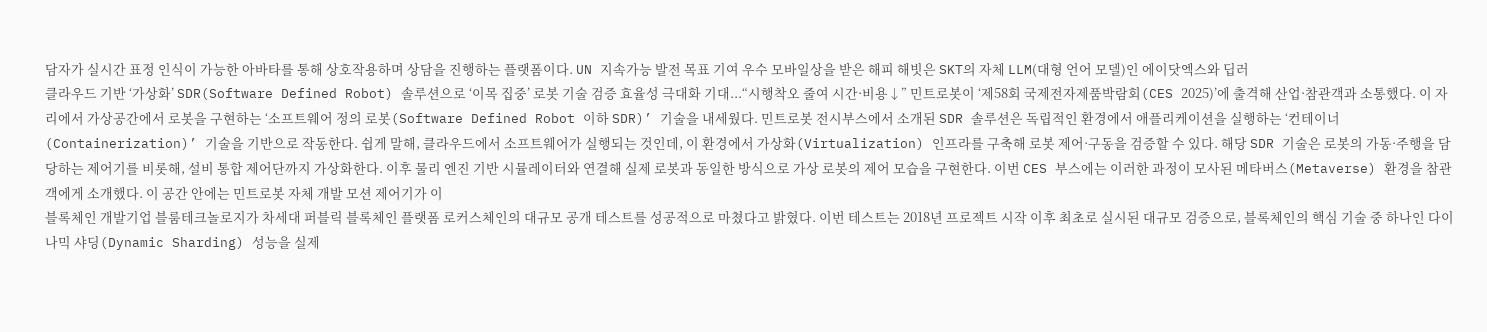담자가 실시간 표정 인식이 가능한 아바타를 통해 상호작용하며 상담을 진행하는 플랫폼이다. UN 지속가능 발전 목표 기여 우수 모바일상을 받은 해피 해빗은 SKT의 자체 LLM(대형 언어 모델)인 에이닷엑스와 딥러
클라우드 기반 ‘가상화’ SDR(Software Defined Robot) 솔루션으로 ‘이목 집중’ 로봇 기술 검증 효율성 극대화 기대...“시행착오 줄여 시간·비용↓” 민트로봇이 ‘제58회 국제전자제품박람회(CES 2025)’에 출격해 산업·참관객과 소통했다. 이 자리에서 가상공간에서 로봇을 구현하는 ‘소프트웨어 정의 로봇(Software Defined Robot 이하 SDR)’ 기술을 내세웠다. 민트로봇 전시부스에서 소개된 SDR 솔루션은 독립적인 환경에서 애플리케이션을 실행하는 ‘컨테이너(Containerization)’ 기술을 기반으로 작동한다. 쉽게 말해, 클라우드에서 소프트웨어가 실행되는 것인데, 이 환경에서 가상화(Virtualization) 인프라를 구축해 로봇 제어·구동을 검증할 수 있다. 해당 SDR 기술은 로봇의 가동·주행을 담당하는 제어기를 비롯해, 설비 통합 제어단까지 가상화한다. 이후 물리 엔진 기반 시뮬레이터와 연결해 실제 로봇과 동일한 방식으로 가상 로봇의 제어 모습을 구현한다. 이번 CES 부스에는 이러한 과정이 모사된 메타버스(Metaverse) 환경을 참관객에게 소개했다. 이 공간 안에는 민트로봇 자체 개발 모션 제어기가 이
블록체인 개발기업 블룸테크놀로지가 차세대 퍼블릭 블록체인 플랫폼 로커스체인의 대규모 공개 테스트를 성공적으로 마쳤다고 밝혔다. 이번 테스트는 2018년 프로젝트 시작 이후 최초로 실시된 대규모 검증으로, 블록체인의 핵심 기술 중 하나인 다이나믹 샤딩(Dynamic Sharding) 성능을 실제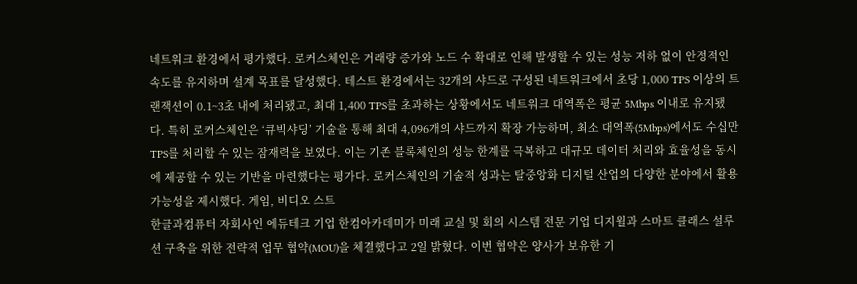네트워크 환경에서 평가했다. 로커스체인은 거래량 증가와 노드 수 확대로 인해 발생할 수 있는 성능 저하 없이 안정적인 속도를 유지하며 설계 목표를 달성했다. 테스트 환경에서는 32개의 샤드로 구성된 네트워크에서 초당 1,000 TPS 이상의 트랜잭션이 0.1~3초 내에 처리됐고, 최대 1,400 TPS를 초과하는 상황에서도 네트워크 대역폭은 평균 5Mbps 이내로 유지됐다. 특히 로커스체인은 ‘큐빅샤딩’ 기술을 통해 최대 4,096개의 샤드까지 확장 가능하며, 최소 대역폭(5Mbps)에서도 수십만 TPS를 처리할 수 있는 잠재력을 보였다. 이는 기존 블록체인의 성능 한계를 극복하고 대규모 데이터 처리와 효율성을 동시에 제공할 수 있는 기반을 마련했다는 평가다. 로커스체인의 기술적 성과는 탈중앙화 디지털 산업의 다양한 분야에서 활용 가능성을 제시했다. 게임, 비디오 스트
한글과컴퓨터 자회사인 에듀테크 기업 한컴아카데미가 미래 교실 및 회의 시스템 전문 기업 디지윌과 스마트 클래스 설루션 구축을 위한 전략적 업무 협약(MOU)을 체결했다고 2일 밝혔다. 이번 협약은 양사가 보유한 기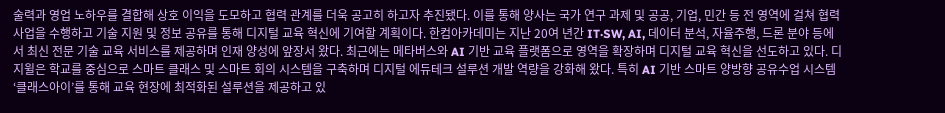술력과 영업 노하우를 결합해 상호 이익을 도모하고 협력 관계를 더욱 공고히 하고자 추진됐다. 이를 통해 양사는 국가 연구 과제 및 공공, 기업, 민간 등 전 영역에 걸쳐 협력 사업을 수행하고 기술 지원 및 정보 공유를 통해 디지털 교육 혁신에 기여할 계획이다. 한컴아카데미는 지난 20여 년간 IT·SW, AI, 데이터 분석, 자율주행, 드론 분야 등에서 최신 전문 기술 교육 서비스를 제공하며 인재 양성에 앞장서 왔다. 최근에는 메타버스와 AI 기반 교육 플랫폼으로 영역을 확장하며 디지털 교육 혁신을 선도하고 있다. 디지윌은 학교를 중심으로 스마트 클래스 및 스마트 회의 시스템을 구축하며 디지털 에듀테크 설루션 개발 역량을 강화해 왔다. 특히 AI 기반 스마트 양방향 공유수업 시스템 ‘클래스아이’를 통해 교육 현장에 최적화된 설루션을 제공하고 있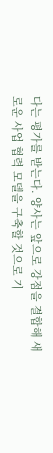다는 평가를 받는다. 양사는 앞으로 강점을 결합해 새로운 사업 협력 모델을 구축할 것으로 기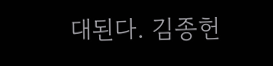대된다. 김종헌